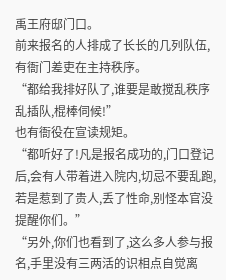禹王府邸门口。
前来报名的人排成了长长的几列队伍,有衙门差吏在主持秩序。
“都给我排好队了,谁要是敢搅乱秩序乱插队,棍棒伺候!”
也有衙役在宣读规矩。
“都听好了!凡是报名成功的,门口登记后,会有人带着进入院内,切忌不要乱跑,若是惹到了贵人,丢了性命,别怪本官没提醒你们。”
“另外,你们也看到了,这么多人参与报名,手里没有三两活的识相点自觉离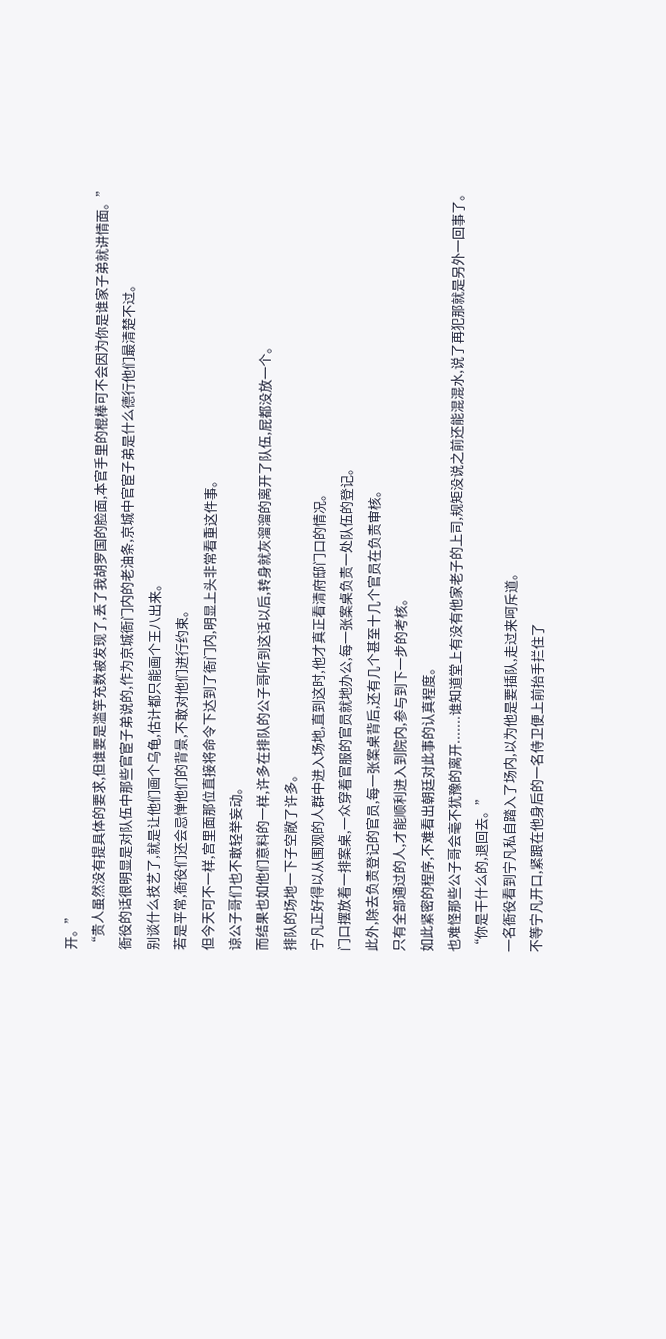开。”
“贵人虽然没有提具体的要求,但谁要是滥竽充数被发现了,丢了我胡罗国的脸面,本官手里的棍棒可不会因为你是谁家子弟就讲情面。”
衙役的话很明显是对队伍中那些官宦子弟说的,作为京城衙门内的老油条,京城中官宦子弟是什么德行他们最清楚不过。
别谈什么技艺了,就是让他们画个乌龟,估计都只能画个王八出来。
若是平常,衙役们还会忌惮他们的背景,不敢对他们进行约束。
但今天可不一样,宫里面那位直接将命令下达到了衙门内,明显上头非常看重这件事。
谅公子哥们也不敢轻举妄动。
而结果也如他们意料的一样,许多在排队的公子哥听到这话以后,转身就灰溜溜的离开了队伍,屁都没放一个。
排队的场地一下子空敞了许多。
宁凡正好得以从围观的人群中进入场地,直到这时,他才真正看清府邸门口的情况。
门口摆放着一排案桌,一众穿着官服的官员就地办公,每一张案桌负责一处队伍的登记。
此外,除去负责登记的官员,每一张案桌背后,还有几个甚至十几个官员在负责审核。
只有全部通过的人,才能顺利进入到院内,参与到下一步的考核。
如此紧密的程序,不难看出朝廷对此事的认真程度。
也难怪那些公子哥会毫不犹豫的离开.......谁知道堂上有没有他家老子的上司,规矩没说之前还能混混水,说了再犯那就是另外一回事了。
“你是干什么的,退回去。”
一名衙役看到宁凡私自踏入了场内,以为他是要插队,走过来呵斥道。
不等宁凡开口,紧跟在他身后的一名侍卫便上前抬手拦住了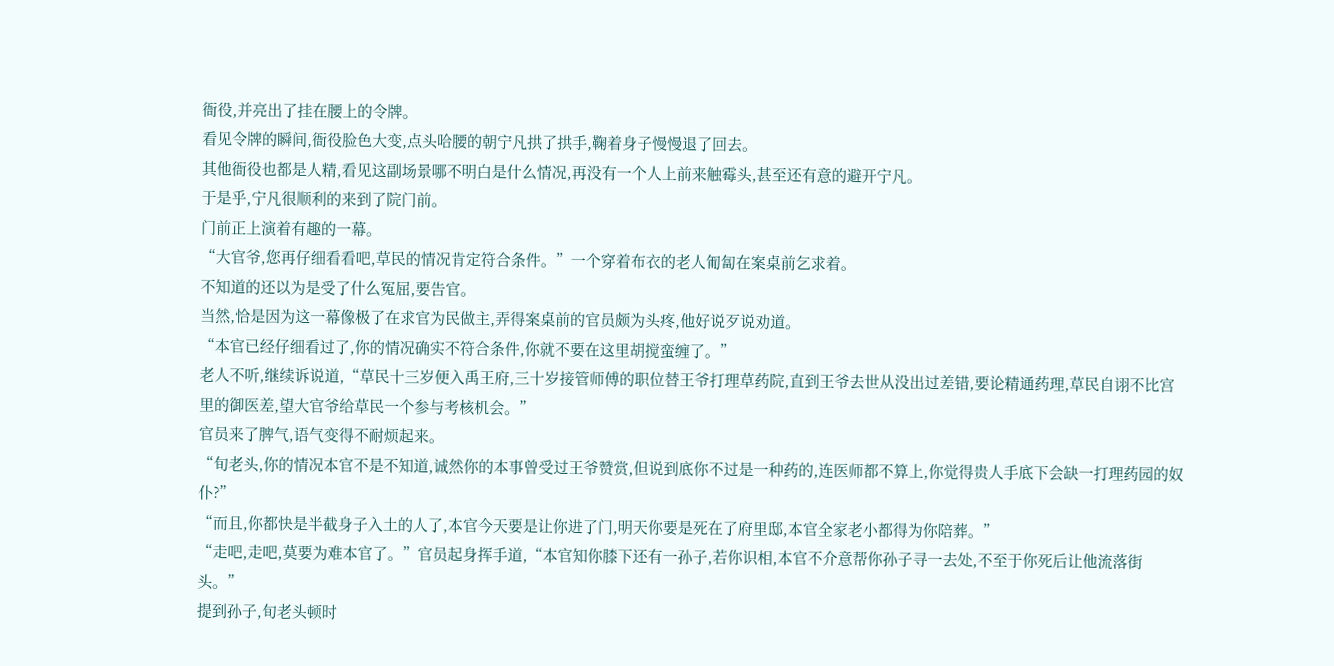衙役,并亮出了挂在腰上的令牌。
看见令牌的瞬间,衙役脸色大变,点头哈腰的朝宁凡拱了拱手,鞠着身子慢慢退了回去。
其他衙役也都是人精,看见这副场景哪不明白是什么情况,再没有一个人上前来触霉头,甚至还有意的避开宁凡。
于是乎,宁凡很顺利的来到了院门前。
门前正上演着有趣的一幕。
“大官爷,您再仔细看看吧,草民的情况肯定符合条件。”一个穿着布衣的老人匍匐在案桌前乞求着。
不知道的还以为是受了什么冤屈,要告官。
当然,恰是因为这一幕像极了在求官为民做主,弄得案桌前的官员颇为头疼,他好说歹说劝道。
“本官已经仔细看过了,你的情况确实不符合条件,你就不要在这里胡搅蛮缠了。”
老人不听,继续诉说道,“草民十三岁便入禹王府,三十岁接管师傅的职位替王爷打理草药院,直到王爷去世从没出过差错,要论精通药理,草民自诩不比宫里的御医差,望大官爷给草民一个参与考核机会。”
官员来了脾气,语气变得不耐烦起来。
“旬老头,你的情况本官不是不知道,诚然你的本事曾受过王爷赞赏,但说到底你不过是一种药的,连医师都不算上,你觉得贵人手底下会缺一打理药园的奴仆?”
“而且,你都快是半截身子入土的人了,本官今天要是让你进了门,明天你要是死在了府里邸,本官全家老小都得为你陪葬。”
“走吧,走吧,莫要为难本官了。”官员起身挥手道,“本官知你膝下还有一孙子,若你识相,本官不介意帮你孙子寻一去处,不至于你死后让他流落街头。”
提到孙子,旬老头顿时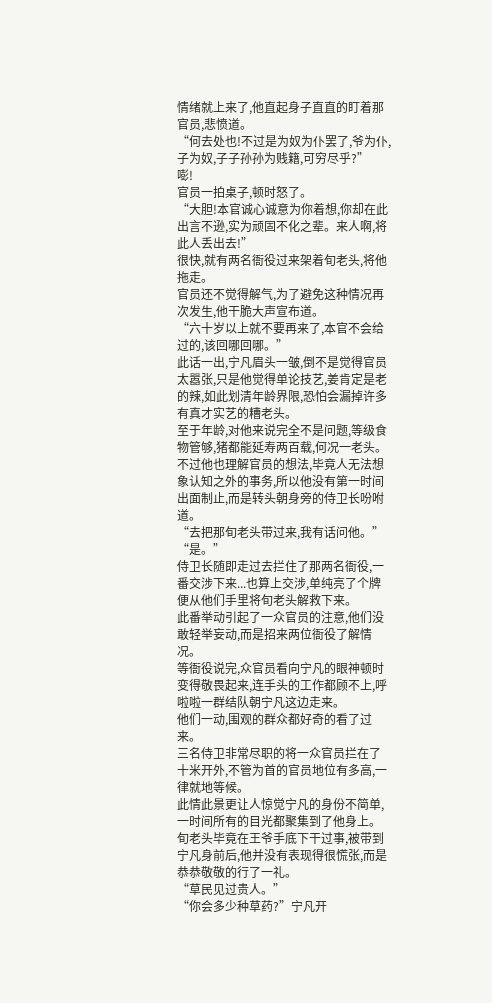情绪就上来了,他直起身子直直的盯着那官员,悲愤道。
“何去处也!不过是为奴为仆罢了,爷为仆,子为奴,子子孙孙为贱籍,可穷尽乎?”
嘭!
官员一拍桌子,顿时怒了。
“大胆!本官诚心诚意为你着想,你却在此出言不逊,实为顽固不化之辈。来人啊,将此人丢出去!”
很快,就有两名衙役过来架着旬老头,将他拖走。
官员还不觉得解气,为了避免这种情况再次发生,他干脆大声宣布道。
“六十岁以上就不要再来了,本官不会给过的,该回哪回哪。”
此话一出,宁凡眉头一皱,倒不是觉得官员太嚣张,只是他觉得单论技艺,姜肯定是老的辣,如此划清年龄界限,恐怕会漏掉许多有真才实艺的糟老头。
至于年龄,对他来说完全不是问题,等级食物管够,猪都能延寿两百载,何况一老头。
不过他也理解官员的想法,毕竟人无法想象认知之外的事务,所以他没有第一时间出面制止,而是转头朝身旁的侍卫长吩咐道。
“去把那旬老头带过来,我有话问他。”
“是。”
侍卫长随即走过去拦住了那两名衙役,一番交涉下来...也算上交涉,单纯亮了个牌便从他们手里将旬老头解救下来。
此番举动引起了一众官员的注意,他们没敢轻举妄动,而是招来两位衙役了解情况。
等衙役说完,众官员看向宁凡的眼神顿时变得敬畏起来,连手头的工作都顾不上,呼啦啦一群结队朝宁凡这边走来。
他们一动,围观的群众都好奇的看了过来。
三名侍卫非常尽职的将一众官员拦在了十米开外,不管为首的官员地位有多高,一律就地等候。
此情此景更让人惊觉宁凡的身份不简单,一时间所有的目光都聚集到了他身上。
旬老头毕竟在王爷手底下干过事,被带到宁凡身前后,他并没有表现得很慌张,而是恭恭敬敬的行了一礼。
“草民见过贵人。”
“你会多少种草药?”宁凡开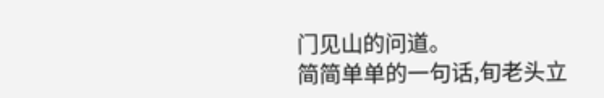门见山的问道。
简简单单的一句话,旬老头立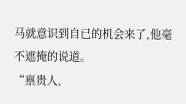马就意识到自已的机会来了,他毫不遮掩的说道。
“禀贵人,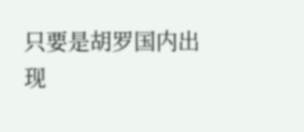只要是胡罗国内出现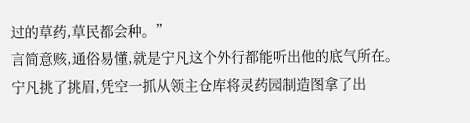过的草药,草民都会种。”
言简意赅,通俗易懂,就是宁凡这个外行都能听出他的底气所在。
宁凡挑了挑眉,凭空一抓从领主仓库将灵药园制造图拿了出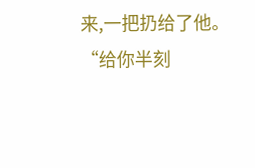来,一把扔给了他。
“给你半刻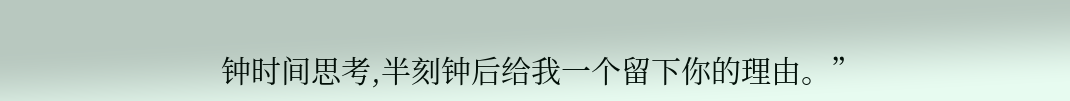钟时间思考,半刻钟后给我一个留下你的理由。”